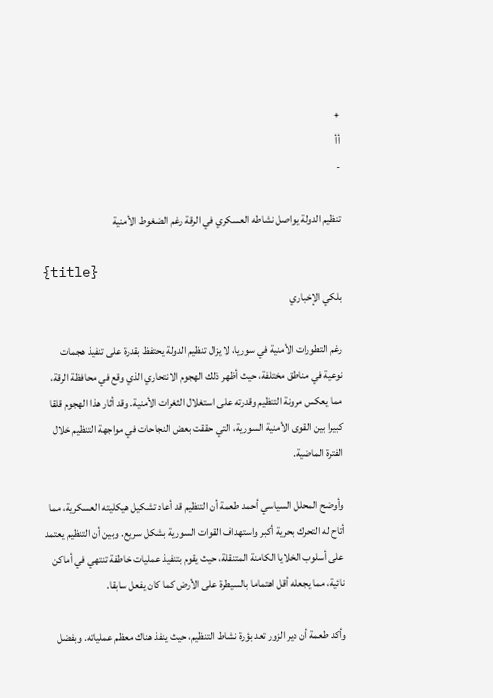+
أأ
-

تنظيم الدولة يواصل نشاطه العسكري في الرقة رغم الضغوط الأمنية

{title}
بلكي الإخباري

رغم التطورات الأمنية في سوريا، لا يزال تنظيم الدولة يحتفظ بقدرة على تنفيذ هجمات نوعية في مناطق مختلفة، حيث أظهر ذلك الهجوم الانتحاري الذي وقع في محافظة الرقة، مما يعكس مرونة التنظيم وقدرته على استغلال الثغرات الأمنية. وقد أثار هذا الهجوم قلقا كبيرا بين القوى الأمنية السورية، التي حققت بعض النجاحات في مواجهة التنظيم خلال الفترة الماضية.

وأوضح المحلل السياسي أحمد طعمة أن التنظيم قد أعاد تشكيل هيكليته العسكرية، مما أتاح له التحرك بحرية أكبر واستهداف القوات السورية بشكل سريع. وبين أن التنظيم يعتمد على أسلوب الخلايا الكامنة المتنقلة، حيث يقوم بتنفيذ عمليات خاطفة تنتهي في أماكن نائية، مما يجعله أقل اهتماما بالسيطرة على الأرض كما كان يفعل سابقا.

وأكد طعمة أن دير الزور تعد بؤرة نشاط التنظيم، حيث ينفذ هناك معظم عملياته. وبفضل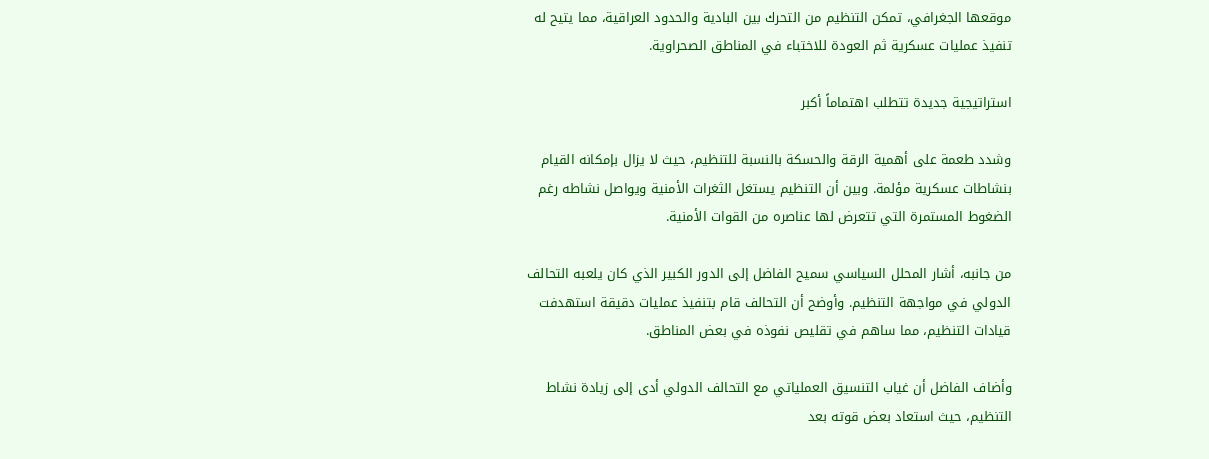موقعها الجغرافي، تمكن التنظيم من التحرك بين البادية والحدود العراقية، مما يتيح له تنفيذ عمليات عسكرية ثم العودة للاختباء في المناطق الصحراوية.

استراتيجية جديدة تتطلب اهتماماً أكبر

وشدد طعمة على أهمية الرقة والحسكة بالنسبة للتنظيم، حيث لا يزال بإمكانه القيام بنشاطات عسكرية مؤلمة. وبين أن التنظيم يستغل الثغرات الأمنية ويواصل نشاطه رغم الضغوط المستمرة التي تتعرض لها عناصره من القوات الأمنية.

من جانبه، أشار المحلل السياسي سميح الفاضل إلى الدور الكبير الذي كان يلعبه التحالف الدولي في مواجهة التنظيم. وأوضح أن التحالف قام بتنفيذ عمليات دقيقة استهدفت قيادات التنظيم، مما ساهم في تقليص نفوذه في بعض المناطق.

وأضاف الفاضل أن غياب التنسيق العملياتي مع التحالف الدولي أدى إلى زيادة نشاط التنظيم، حيث استعاد بعض قوته بعد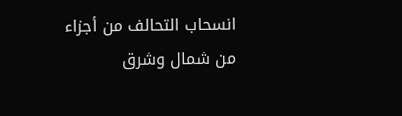انسحاب التحالف من أجزاء من شمال وشرق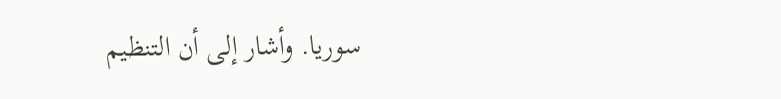سوريا. وأشار إلى أن التنظيم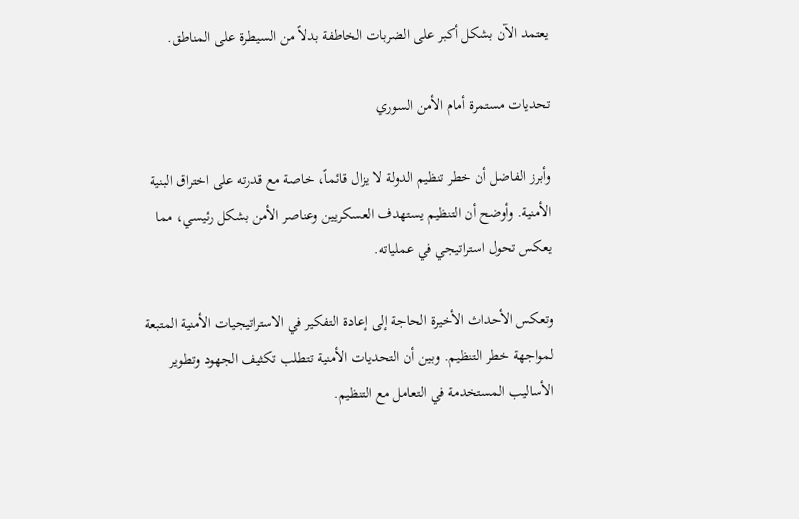يعتمد الآن بشكل أكبر على الضربات الخاطفة بدلاً من السيطرة على المناطق.

تحديات مستمرة أمام الأمن السوري

وأبرز الفاضل أن خطر تنظيم الدولة لا يزال قائماً، خاصة مع قدرته على اختراق البنية الأمنية. وأوضح أن التنظيم يستهدف العسكريين وعناصر الأمن بشكل رئيسي، مما يعكس تحول استراتيجي في عملياته.

وتعكس الأحداث الأخيرة الحاجة إلى إعادة التفكير في الاستراتيجيات الأمنية المتبعة لمواجهة خطر التنظيم. وبين أن التحديات الأمنية تتطلب تكثيف الجهود وتطوير الأساليب المستخدمة في التعامل مع التنظيم.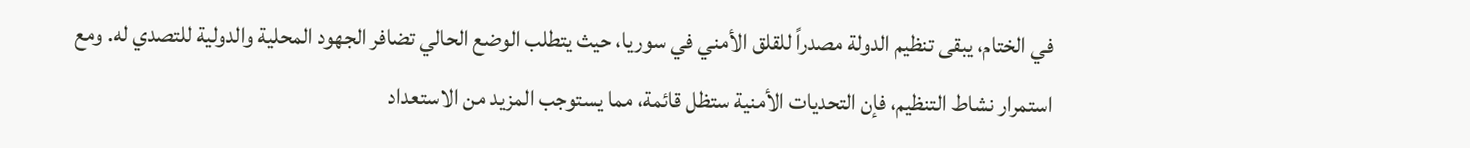في الختام، يبقى تنظيم الدولة مصدراً للقلق الأمني في سوريا، حيث يتطلب الوضع الحالي تضافر الجهود المحلية والدولية للتصدي له. ومع استمرار نشاط التنظيم، فإن التحديات الأمنية ستظل قائمة، مما يستوجب المزيد من الاستعداد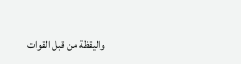واليقظة من قبل القوات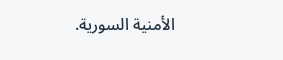الأمنية السورية.